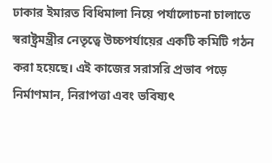ঢাকার ইমারত বিধিমালা নিয়ে পর্যালোচনা চালাতে স্বরাষ্ট্রমন্ত্রীর নেতৃত্বে উচ্চপর্যায়ের একটি কমিটি গঠন করা হয়েছে। এই কাজের সরাসরি প্রভাব পড়ে নির্মাণমান, নিরাপত্তা এবং ভবিষ্যৎ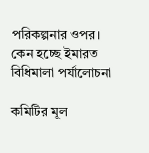পরিকল্পনার ওপর।
কেন হচ্ছে ইমারত বিধিমালা পর্যালোচনা

কমিটির মূল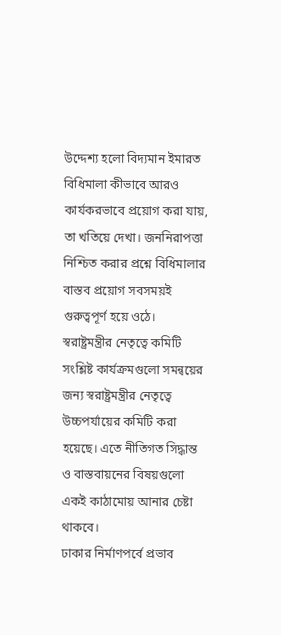উদ্দেশ্য হলো বিদ্যমান ইমারত বিধিমালা কীভাবে আরও কার্যকরভাবে প্রয়োগ করা যায়, তা খতিয়ে দেখা। জননিরাপত্তা নিশ্চিত করার প্রশ্নে বিধিমালার বাস্তব প্রয়োগ সবসময়ই গুরুত্বপূর্ণ হয়ে ওঠে।
স্বরাষ্ট্রমন্ত্রীর নেতৃত্বে কমিটি
সংশ্লিষ্ট কার্যক্রমগুলো সমন্বয়ের জন্য স্বরাষ্ট্রমন্ত্রীর নেতৃত্বে উচ্চপর্যায়ের কমিটি করা হয়েছে। এতে নীতিগত সিদ্ধান্ত ও বাস্তবায়নের বিষয়গুলো একই কাঠামোয় আনার চেষ্টা থাকবে।
ঢাকার নির্মাণপর্বে প্রভাব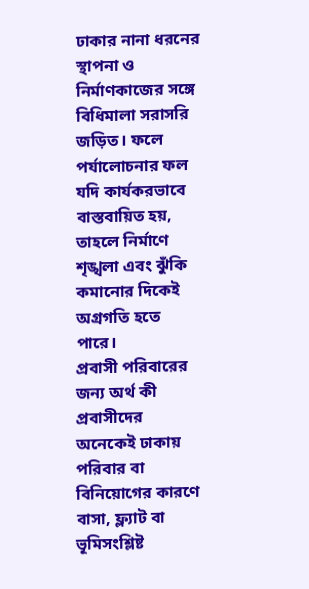ঢাকার নানা ধরনের স্থাপনা ও নির্মাণকাজের সঙ্গে বিধিমালা সরাসরি জড়িত। ফলে পর্যালোচনার ফল যদি কার্যকরভাবে বাস্তবায়িত হয়, তাহলে নির্মাণে শৃঙ্খলা এবং ঝুঁকি কমানোর দিকেই অগ্রগতি হতে পারে।
প্রবাসী পরিবারের জন্য অর্থ কী
প্রবাসীদের অনেকেই ঢাকায় পরিবার বা বিনিয়োগের কারণে বাসা, ফ্ল্যাট বা ভূমিসংশ্লিষ্ট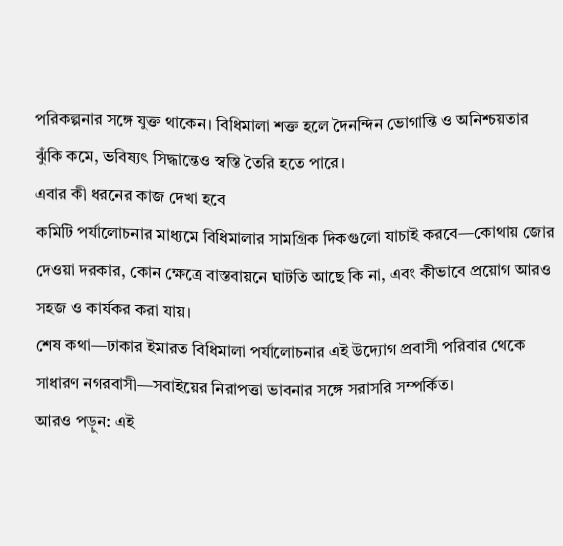পরিকল্পনার সঙ্গে যুক্ত থাকেন। বিধিমালা শক্ত হলে দৈনন্দিন ভোগান্তি ও অনিশ্চয়তার ঝুঁকি কমে, ভবিষ্যৎ সিদ্ধান্তেও স্বস্তি তৈরি হতে পারে।
এবার কী ধরনের কাজ দেখা হবে
কমিটি পর্যালোচনার মাধ্যমে বিধিমালার সামগ্রিক দিকগুলো যাচাই করবে—কোথায় জোর দেওয়া দরকার, কোন ক্ষেত্রে বাস্তবায়নে ঘাটতি আছে কি না, এবং কীভাবে প্রয়োগ আরও সহজ ও কার্যকর করা যায়।
শেষ কথা—ঢাকার ইমারত বিধিমালা পর্যালোচনার এই উদ্যোগ প্রবাসী পরিবার থেকে সাধারণ নগরবাসী—সবাইয়ের নিরাপত্তা ভাবনার সঙ্গে সরাসরি সম্পর্কিত।
আরও পড়ুন: এই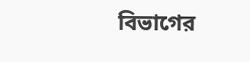বিভাগের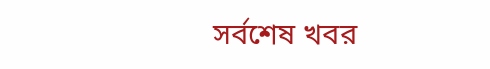সর্বশেষ খবর